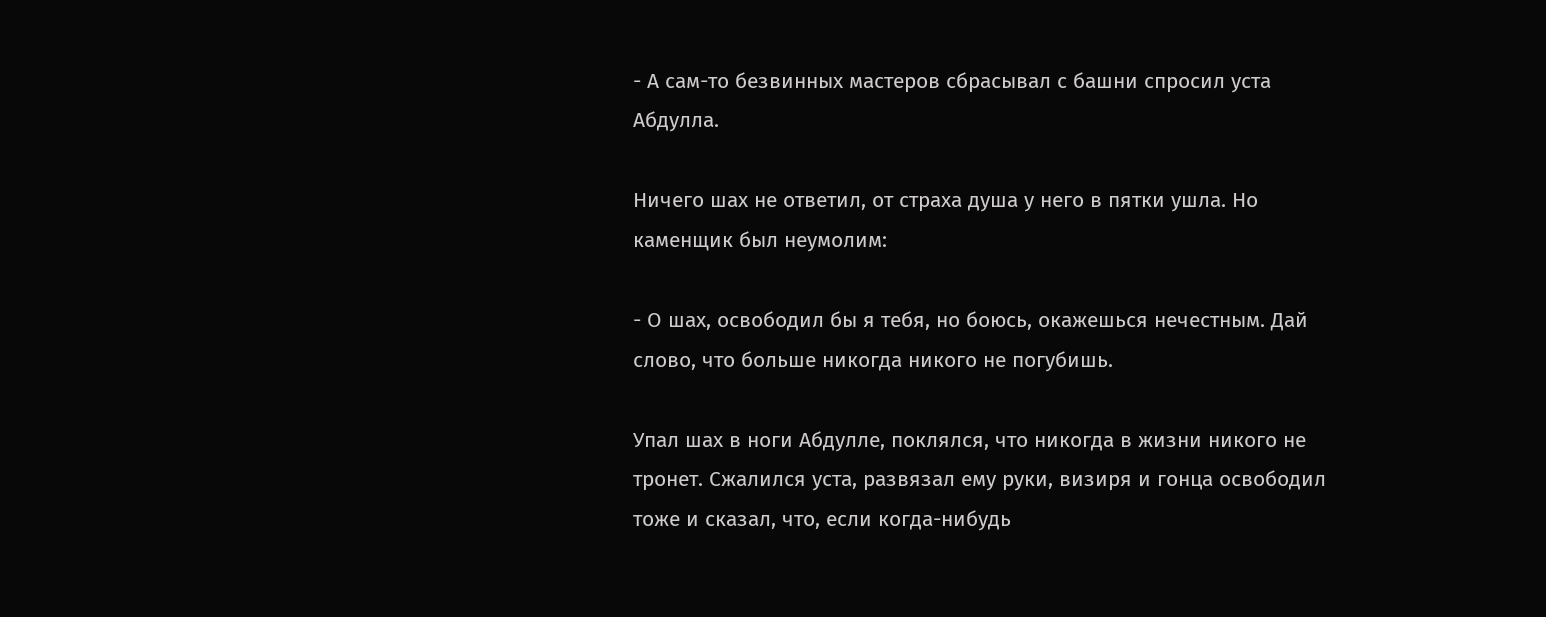- А сам-то безвинных мастеров сбрасывал с башни спросил уста Абдулла.

Ничего шах не ответил, от страха душа у него в пятки ушла. Но каменщик был неумолим:

- О шах, освободил бы я тебя, но боюсь, окажешься нечестным. Дай слово, что больше никогда никого не погубишь.

Упал шах в ноги Абдулле, поклялся, что никогда в жизни никого не тронет. Сжалился уста, развязал ему руки, визиря и гонца освободил тоже и сказал, что, если когда-нибудь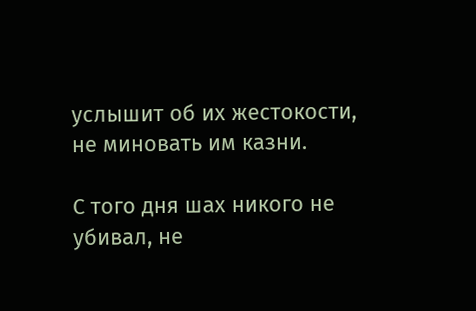услышит об их жестокости, не миновать им казни.

С того дня шах никого не убивал, не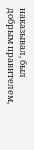наказывал, был добрым правителем,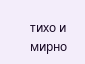тихо и мирно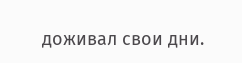доживал свои дни.